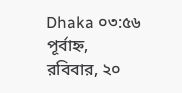Dhaka ০৩:৫৬ পূর্বাহ্ন, রবিবার, ২০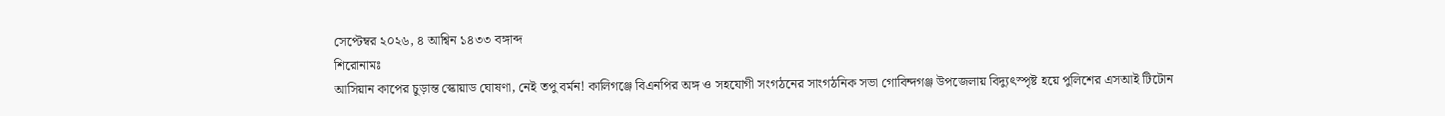সেপ্টেম্বর ২০২৬, ৪ আশ্বিন ১৪৩৩ বঙ্গাব্দ
শিরোনামঃ
আসিয়ান কাপের চুড়ান্ত স্কোয়াড ঘোষণা, নেই তপু বর্মন! কালিগঞ্জে বিএনপির অঙ্গ ও সহযোগী সংগঠনের সাংগঠনিক সভা গোবিন্দগঞ্জ উপজেলায় বিদ্যুৎস্পৃষ্ট হয়ে পুলিশের এসআই টিটোন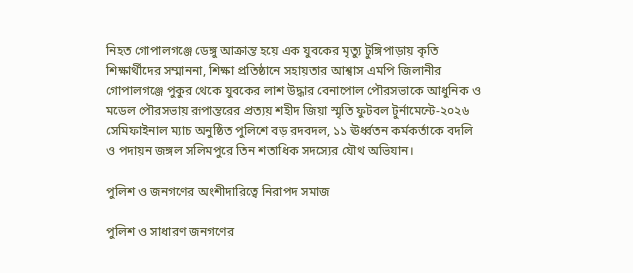নিহত গোপালগঞ্জে ডেঙ্গু আক্রান্ত হয়ে এক যুবকের মৃত্যু টুঙ্গিপাড়ায় কৃতি শিক্ষার্থীদের সম্মাননা, শিক্ষা প্রতিষ্ঠানে সহায়তার আশ্বাস এমপি জিলানীর গোপালগঞ্জে পুকুর থেকে যুবকের লাশ উদ্ধার বেনাপোল পৌরসভাকে আধুনিক ও মডেল পৌরসভায় রূপান্তরের প্রত্যয় শহীদ জিয়া স্মৃতি ফুটবল টুর্নামেন্টে-২০২৬ সেমিফাইনাল ম্যাচ অনুষ্ঠিত পুলিশে বড় রদবদল, ১১ ঊর্ধ্বতন কর্মকর্তাকে বদলি ও পদায়ন জঙ্গল সলিমপুরে তিন শতাধিক সদস্যের যৌথ অভিযান।

পুলিশ ও জনগণের অংশীদারিত্বে নিরাপদ সমাজ

পুলিশ ও সাধারণ জনগণের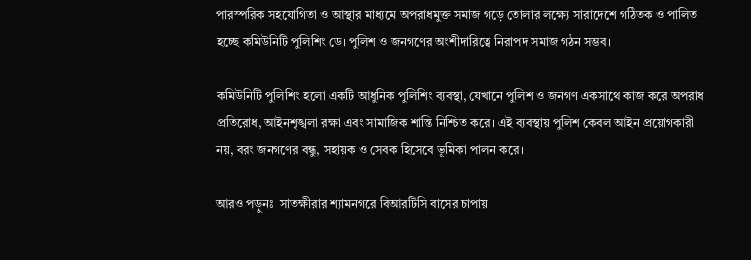পারস্পরিক সহযোগিতা ও আস্থার মাধ্যমে অপরাধমুক্ত সমাজ গড়ে তোলার লক্ষ্যে সারাদেশে গঠিতক ও পালিত হচ্ছে কমিউনিটি পুলিশিং ডে। পুলিশ ও জনগণের অংশীদারিত্বে নিরাপদ সমাজ গঠন সম্ভব।

কমিউনিটি পুলিশিং হলো একটি আধুনিক পুলিশিং ব্যবস্থা, যেখানে পুলিশ ও জনগণ একসাথে কাজ করে অপরাধ প্রতিরোধ, আইনশৃঙ্খলা রক্ষা এবং সামাজিক শান্তি নিশ্চিত করে। এই ব্যবস্থায় পুলিশ কেবল আইন প্রয়োগকারী নয়, বরং জনগণের বন্ধু, সহায়ক ও সেবক হিসেবে ভূমিকা পালন করে।

আরও পড়ুনঃ  সাতক্ষীরার শ্যামনগরে বিআরটিসি বাসের চাপায়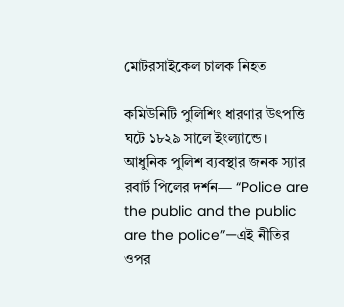মোটরসাইকেল চালক নিহত

কমিউনিটি পুলিশিং ধারণার উৎপত্তি ঘটে ১৮২৯ সালে ইংল্যান্ডে। আধুনিক পুলিশ ব্যবস্থার জনক স্যার রবার্ট পিলের দর্শন— “Police are the public and the public are the police”—এই নীতির ওপর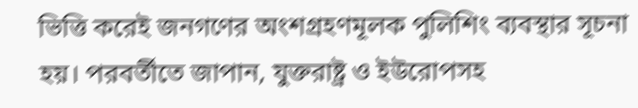ভিত্তি করেই জনগণের অংশগ্রহণমূলক পুলিশিং ব্যবস্থার সূচনা হয়। পরবর্তীতে জাপান, যুক্তরাষ্ট্র ও ইউরোপসহ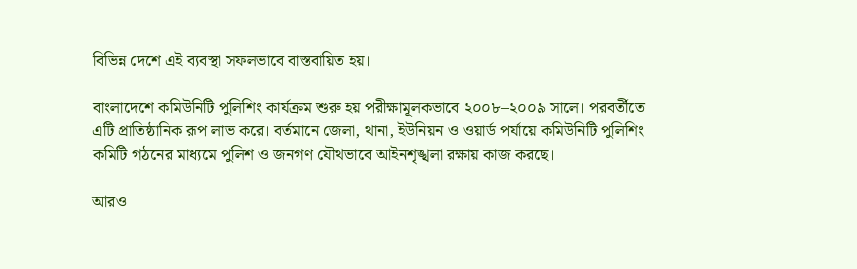বিভিন্ন দেশে এই ব্যবস্থা সফলভাবে বাস্তবায়িত হয়।

বাংলাদেশে কমিউনিটি পুলিশিং কার্যক্রম শুরু হয় পরীক্ষামূলকভাবে ২০০৮–২০০৯ সালে। পরবর্তীতে এটি প্রাতিষ্ঠানিক রূপ লাভ করে। বর্তমানে জেলা, থানা, ইউনিয়ন ও ওয়ার্ড পর্যায়ে কমিউনিটি পুলিশিং কমিটি গঠনের মাধ্যমে পুলিশ ও জনগণ যৌথভাবে আইনশৃঙ্খলা রক্ষায় কাজ করছে।

আরও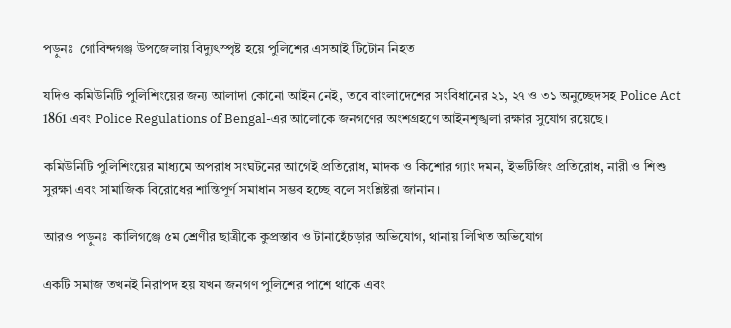পড়ুনঃ  গোবিন্দগঞ্জ উপজেলায় বিদ্যুৎস্পৃষ্ট হয়ে পুলিশের এসআই টিটোন নিহত

যদিও কমিউনিটি পুলিশিংয়ের জন্য আলাদা কোনো আইন নেই, তবে বাংলাদেশের সংবিধানের ২১, ২৭ ও ৩১ অনুচ্ছেদসহ Police Act 1861 এবং Police Regulations of Bengal-এর আলোকে জনগণের অংশগ্রহণে আইনশৃঙ্খলা রক্ষার সুযোগ রয়েছে।

কমিউনিটি পুলিশিংয়ের মাধ্যমে অপরাধ সংঘটনের আগেই প্রতিরোধ, মাদক ও কিশোর গ্যাং দমন, ইভটিজিং প্রতিরোধ, নারী ও শিশু সুরক্ষা এবং সামাজিক বিরোধের শান্তিপূর্ণ সমাধান সম্ভব হচ্ছে বলে সংশ্লিষ্টরা জানান।

আরও পড়ুনঃ  কালিগঞ্জে ৫ম শ্রেণীর ছাত্রীকে কুপ্রস্তাব ও টানাহেঁচড়ার অভিযোগ, থানায় লিখিত অভিযোগ

একটি সমাজ তখনই নিরাপদ হয় যখন জনগণ পুলিশের পাশে থাকে এবং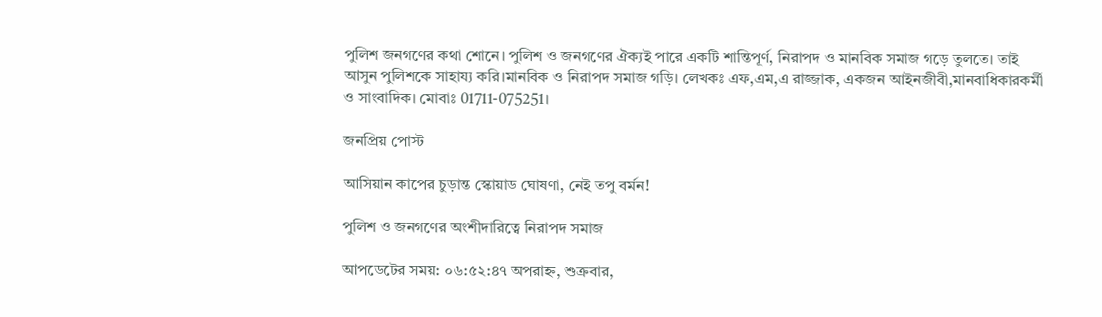পুলিশ জনগণের কথা শোনে। পুলিশ ও জনগণের ঐক্যই পারে একটি শান্তিপূর্ণ, নিরাপদ ও মানবিক সমাজ গড়ে তুলতে। তাই আসুন পুলিশকে সাহায্য করি।মানবিক ও নিরাপদ সমাজ গড়ি। লেখকঃ এফ,এম,এ রাজ্জাক, একজন আইনজীবী,মানবাধিকারকর্মী ও সাংবাদিক। মোবাঃ 01711-075251।

জনপ্রিয় পোস্ট

আসিয়ান কাপের চুড়ান্ত স্কোয়াড ঘোষণা, নেই তপু বর্মন!

পুলিশ ও জনগণের অংশীদারিত্বে নিরাপদ সমাজ

আপডেটের সময়: ০৬:৫২:৪৭ অপরাহ্ন, শুক্রবার,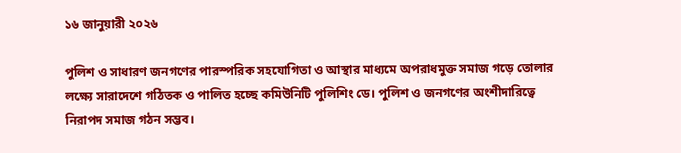১৬ জানুয়ারী ২০২৬

পুলিশ ও সাধারণ জনগণের পারস্পরিক সহযোগিতা ও আস্থার মাধ্যমে অপরাধমুক্ত সমাজ গড়ে তোলার লক্ষ্যে সারাদেশে গঠিতক ও পালিত হচ্ছে কমিউনিটি পুলিশিং ডে। পুলিশ ও জনগণের অংশীদারিত্বে নিরাপদ সমাজ গঠন সম্ভব।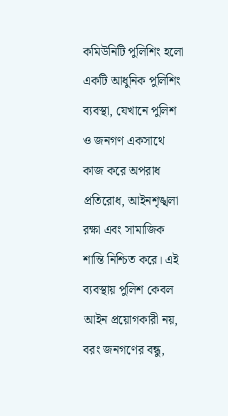কমিউনিটি পুলিশিং হলো একটি আধুনিক পুলিশিং ব্যবস্থা, যেখানে পুলিশ ও জনগণ একসাথে কাজ করে অপরাধ প্রতিরোধ, আইনশৃঙ্খলা রক্ষা এবং সামাজিক শান্তি নিশ্চিত করে। এই ব্যবস্থায় পুলিশ কেবল আইন প্রয়োগকারী নয়, বরং জনগণের বন্ধু,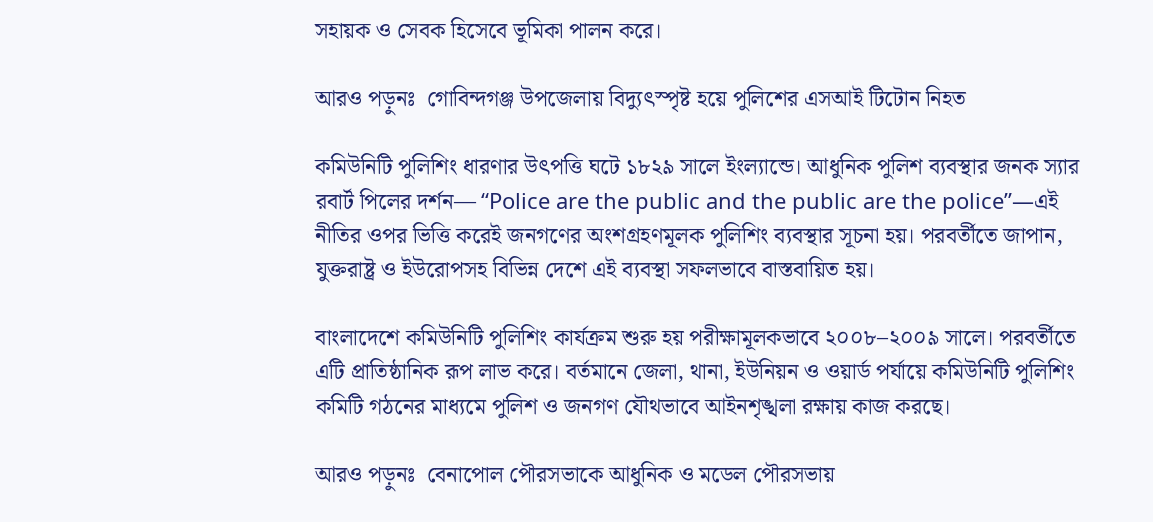সহায়ক ও সেবক হিসেবে ভূমিকা পালন করে।

আরও পড়ুনঃ  গোবিন্দগঞ্জ উপজেলায় বিদ্যুৎস্পৃষ্ট হয়ে পুলিশের এসআই টিটোন নিহত

কমিউনিটি পুলিশিং ধারণার উৎপত্তি ঘটে ১৮২৯ সালে ইংল্যান্ডে। আধুনিক পুলিশ ব্যবস্থার জনক স্যার রবার্ট পিলের দর্শন— “Police are the public and the public are the police”—এই নীতির ওপর ভিত্তি করেই জনগণের অংশগ্রহণমূলক পুলিশিং ব্যবস্থার সূচনা হয়। পরবর্তীতে জাপান, যুক্তরাষ্ট্র ও ইউরোপসহ বিভিন্ন দেশে এই ব্যবস্থা সফলভাবে বাস্তবায়িত হয়।

বাংলাদেশে কমিউনিটি পুলিশিং কার্যক্রম শুরু হয় পরীক্ষামূলকভাবে ২০০৮–২০০৯ সালে। পরবর্তীতে এটি প্রাতিষ্ঠানিক রূপ লাভ করে। বর্তমানে জেলা, থানা, ইউনিয়ন ও ওয়ার্ড পর্যায়ে কমিউনিটি পুলিশিং কমিটি গঠনের মাধ্যমে পুলিশ ও জনগণ যৌথভাবে আইনশৃঙ্খলা রক্ষায় কাজ করছে।

আরও পড়ুনঃ  বেনাপোল পৌরসভাকে আধুনিক ও মডেল পৌরসভায়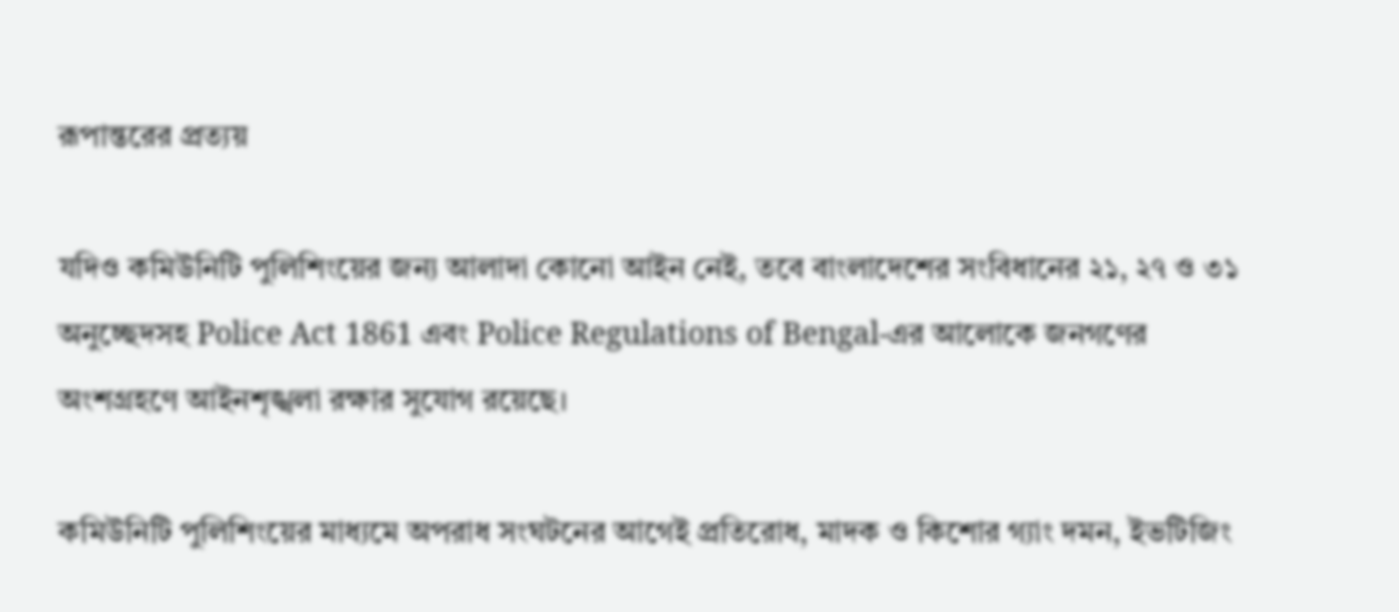রূপান্তরের প্রত্যয়

যদিও কমিউনিটি পুলিশিংয়ের জন্য আলাদা কোনো আইন নেই, তবে বাংলাদেশের সংবিধানের ২১, ২৭ ও ৩১ অনুচ্ছেদসহ Police Act 1861 এবং Police Regulations of Bengal-এর আলোকে জনগণের অংশগ্রহণে আইনশৃঙ্খলা রক্ষার সুযোগ রয়েছে।

কমিউনিটি পুলিশিংয়ের মাধ্যমে অপরাধ সংঘটনের আগেই প্রতিরোধ, মাদক ও কিশোর গ্যাং দমন, ইভটিজিং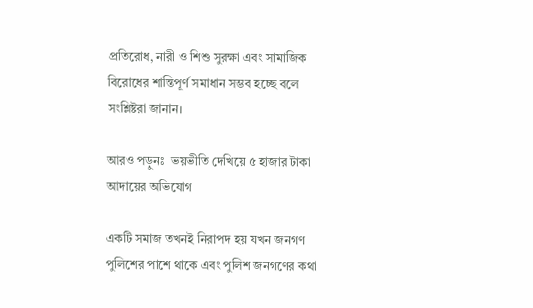প্রতিরোধ, নারী ও শিশু সুরক্ষা এবং সামাজিক বিরোধের শান্তিপূর্ণ সমাধান সম্ভব হচ্ছে বলে সংশ্লিষ্টরা জানান।

আরও পড়ুনঃ  ভয়ভীতি দেখিয়ে ৫ হাজার টাকা আদায়ের অভিযোগ

একটি সমাজ তখনই নিরাপদ হয় যখন জনগণ পুলিশের পাশে থাকে এবং পুলিশ জনগণের কথা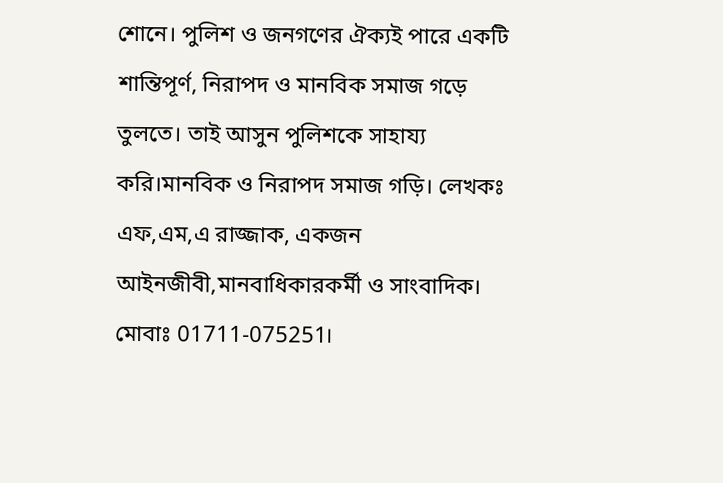শোনে। পুলিশ ও জনগণের ঐক্যই পারে একটি শান্তিপূর্ণ, নিরাপদ ও মানবিক সমাজ গড়ে তুলতে। তাই আসুন পুলিশকে সাহায্য করি।মানবিক ও নিরাপদ সমাজ গড়ি। লেখকঃ এফ,এম,এ রাজ্জাক, একজন আইনজীবী,মানবাধিকারকর্মী ও সাংবাদিক। মোবাঃ 01711-075251।